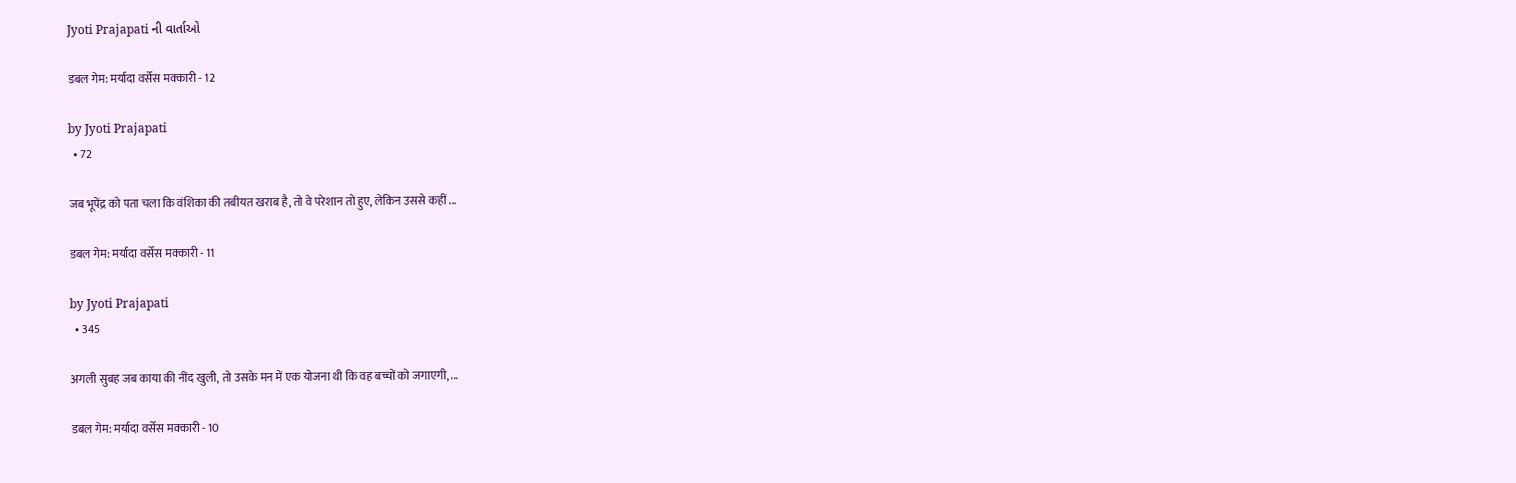Jyoti Prajapati ની વાર્તાઓ

डबल गेम: मर्यादा वर्सेस मक्कारी - 12

by Jyoti Prajapati
  • 72

जब भूपेंद्र को पता चला कि वंशिका की तबीयत खराब है, तो वे परेशान तो हुए, लेकिन उससे कहीं ...

डबल गेम: मर्यादा वर्सेस मक्कारी - 11

by Jyoti Prajapati
  • 345

अगली सुबह जब काया की नींद खुली, तो उसके मन में एक योजना थी कि वह बच्चों को जगाएगी, ...

डबल गेम: मर्यादा वर्सेस मक्कारी - 10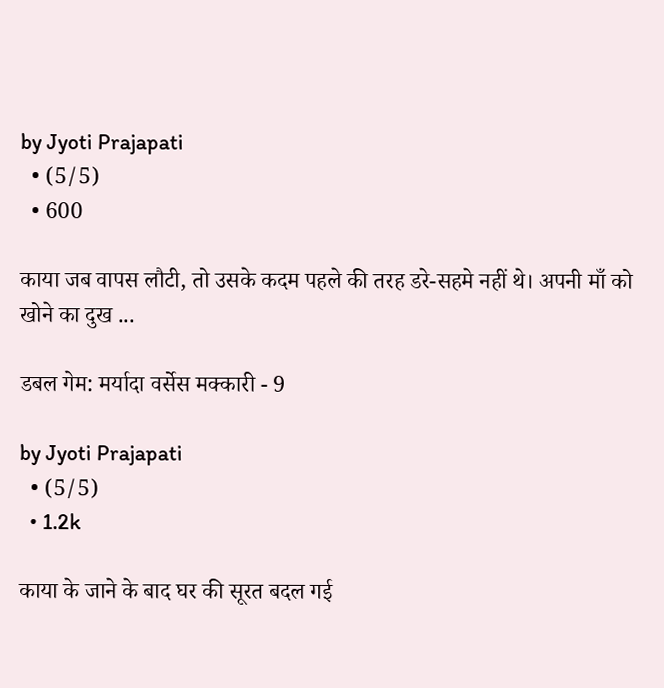by Jyoti Prajapati
  • (5/5)
  • 600

काया जब वापस लौटी, तो उसके कदम पहले की तरह डरे-सहमे नहीं थे। अपनी माँ को खोने का दुख ...

डबल गेम: मर्यादा वर्सेस मक्कारी - 9

by Jyoti Prajapati
  • (5/5)
  • 1.2k

काया के जाने के बाद घर की सूरत बदल गई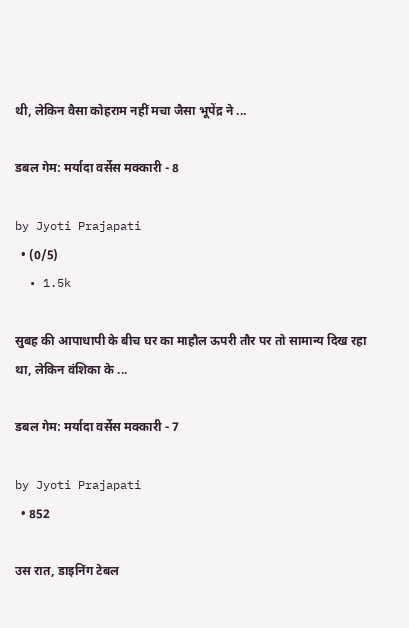थी, लेकिन वैसा कोहराम नहीं मचा जैसा भूपेंद्र ने ...

डबल गेम: मर्यादा वर्सेस मक्कारी - 8

by Jyoti Prajapati
  • (0/5)
  • 1.5k

सुबह की आपाधापी के बीच घर का माहौल ऊपरी तौर पर तो सामान्य दिख रहा था, लेकिन वंशिका के ...

डबल गेम: मर्यादा वर्सेस मक्कारी - 7

by Jyoti Prajapati
  • 852

उस रात, डाइनिंग टेबल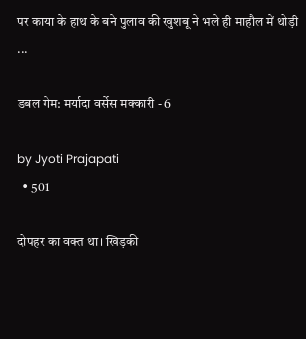पर काया के हाथ के बने पुलाव की खुशबू ने भले ही माहौल में थोड़ी ...

डबल गेम: मर्यादा वर्सेस मक्कारी - 6

by Jyoti Prajapati
  • 501

दोपहर का वक्त था। खिड़की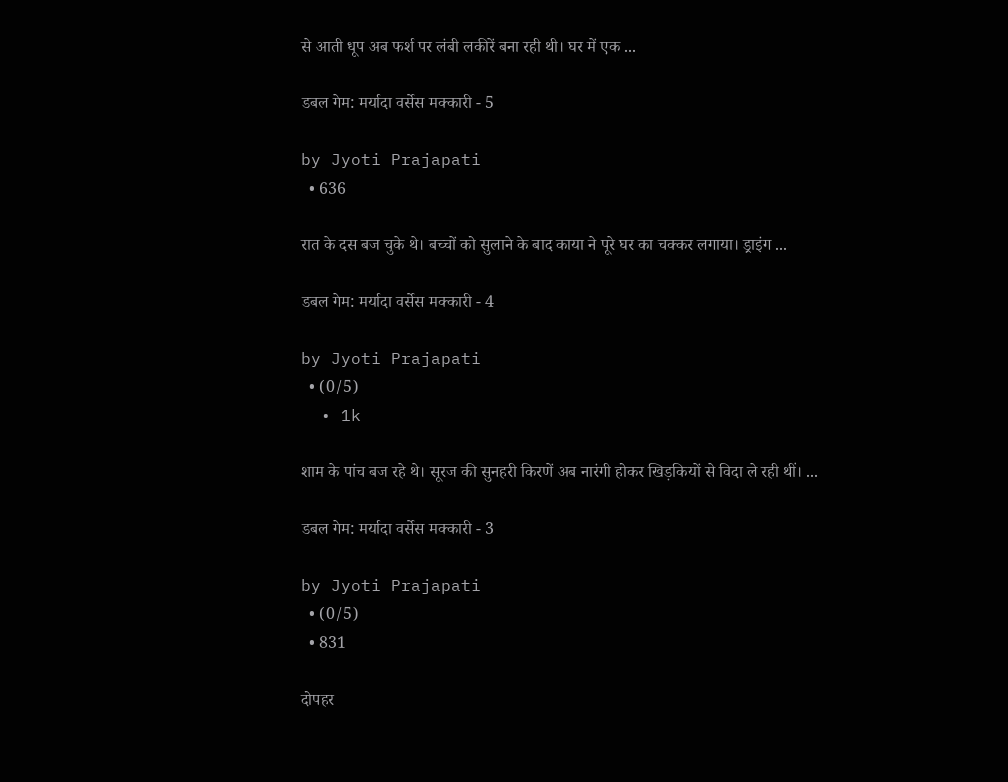से आती धूप अब फर्श पर लंबी लकीरें बना रही थी। घर में एक ...

डबल गेम: मर्यादा वर्सेस मक्कारी - 5

by Jyoti Prajapati
  • 636

रात के दस बज चुके थे। बच्चों को सुलाने के बाद काया ने पूरे घर का चक्कर लगाया। ड्राइंग ...

डबल गेम: मर्यादा वर्सेस मक्कारी - 4

by Jyoti Prajapati
  • (0/5)
  • 1k

शाम के पांच बज रहे थे। सूरज की सुनहरी किरणें अब नारंगी होकर खिड़कियों से विदा ले रही थीं। ...

डबल गेम: मर्यादा वर्सेस मक्कारी - 3

by Jyoti Prajapati
  • (0/5)
  • 831

दोपहर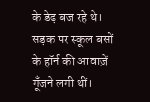के डेढ़ बज रहे थे। सड़क पर स्कूल बसों के हॉर्न की आवाज़ें गूँजने लगी थीं।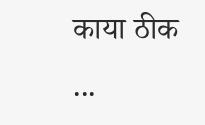काया ठीक ...